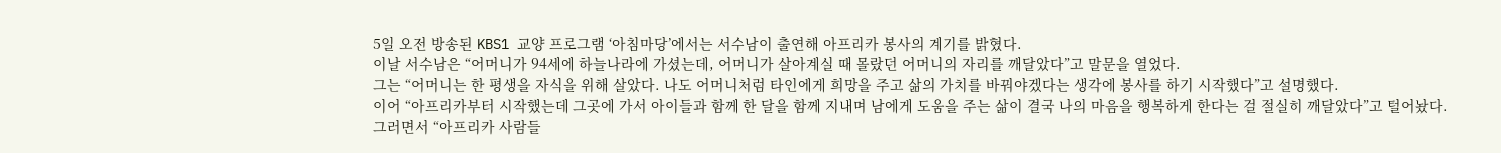5일 오전 방송된 KBS1 교양 프로그램 ‘아침마당’에서는 서수남이 출연해 아프리카 봉사의 계기를 밝혔다.
이날 서수남은 “어머니가 94세에 하늘나라에 가셨는데, 어머니가 살아계실 때 몰랐던 어머니의 자리를 깨달았다”고 말문을 열었다.
그는 “어머니는 한 평생을 자식을 위해 살았다. 나도 어머니처럼 타인에게 희망을 주고 삶의 가치를 바꿔야겠다는 생각에 봉사를 하기 시작했다”고 설명했다.
이어 “아프리카부터 시작했는데 그곳에 가서 아이들과 함께 한 달을 함께 지내며 남에게 도움을 주는 삶이 결국 나의 마음을 행복하게 한다는 걸 절실히 깨달았다”고 털어놨다.
그러면서 “아프리카 사람들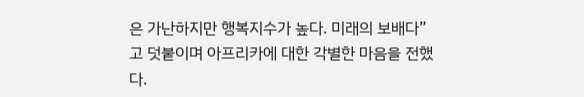은 가난하지만 행복지수가 높다. 미래의 보배다”고 덧붙이며 아프리카에 대한 각별한 마음을 전했다.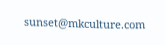sunset@mkculture.com